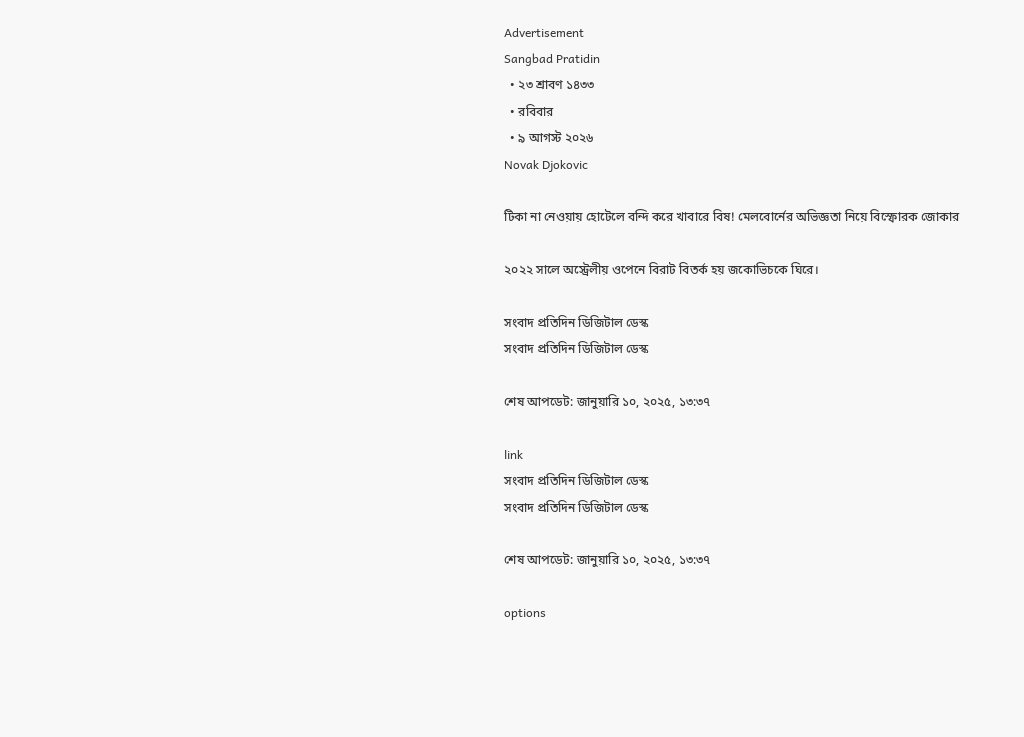Advertisement
Sangbad Pratidin
  • ২৩ শ্রাবণ ১৪৩৩
  • রবিবার
  • ৯ আগস্ট ২০২৬
Novak Djokovic

টিকা না নেওয়ায় হোটেলে বন্দি করে খাবারে বিষ! মেলবোর্নের অভিজ্ঞতা নিয়ে বিস্ফোরক জোকার

২০২২ সালে অস্ট্রেলীয় ওপেনে বিরাট বিতর্ক হয় জকোভিচকে ঘিরে।

সংবাদ প্রতিদিন ডিজিটাল ডেস্ক
সংবাদ প্রতিদিন ডিজিটাল ডেস্ক

শেষ আপডেট: জানুয়ারি ১০, ২০২৫, ১৩:৩৭

link
সংবাদ প্রতিদিন ডিজিটাল ডেস্ক
সংবাদ প্রতিদিন ডিজিটাল ডেস্ক

শেষ আপডেট: জানুয়ারি ১০, ২০২৫, ১৩:৩৭

options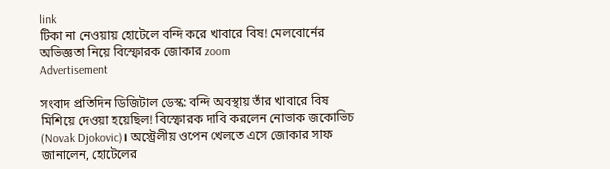link
টিকা না নেওয়ায় হোটেলে বন্দি করে খাবারে বিষ! মেলবোর্নের অভিজ্ঞতা নিয়ে বিস্ফোরক জোকার zoom
Advertisement

সংবাদ প্রতিদিন ডিজিটাল ডেস্ক: বন্দি অবস্থায় তাঁর খাবারে বিষ মিশিয়ে দেওয়া হয়েছিল! বিস্ফোরক দাবি করলেন নোভাক জকোভিচ (Novak Djokovic)। অস্ট্রেলীয় ওপেন খেলতে এসে জোকার সাফ জানালেন, হোটেলের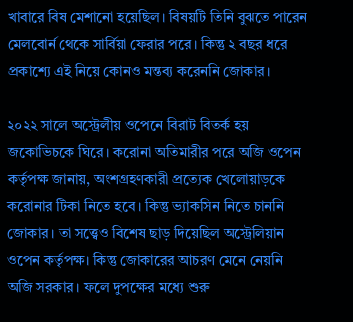খাবারে বিষ মেশানো হয়েছিল। বিষয়টি তিনি বুঝতে পারেন মেলবোর্ন থেকে সার্বিয়া ফেরার পরে। কিন্তু ২ বছর ধরে প্রকাশ্যে এই নিয়ে কোনও মন্তব্য করেননি জোকার।

২০২২ সালে অস্ট্রেলীয় ওপেনে বিরাট বিতর্ক হয় জকোভিচকে ঘিরে। করোনা অতিমারীর পরে অজি ওপেন কর্তৃপক্ষ জানায়, অংশগ্রহণকারী প্রত্যেক খেলোয়াড়কে করোনার টিকা নিতে হবে। কিন্তু ভ্যাকসিন নিতে চাননি জোকার। তা সত্ত্বেও বিশেষ ছাড় দিয়েছিল অস্ট্রেলিয়ান ওপেন কর্তৃপক্ষ। কিন্তু জোকারের আচরণ মেনে নেয়নি অজি সরকার। ফলে দুপক্ষের মধ্যে শুরু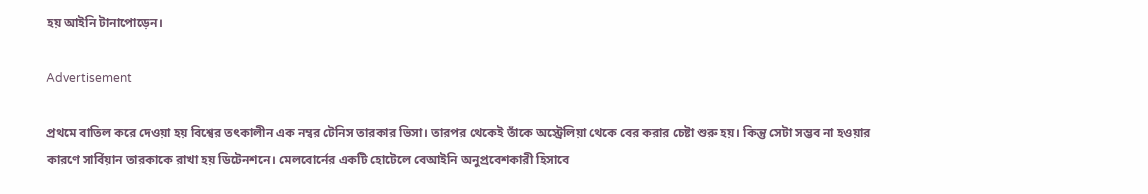হয় আইনি টানাপোড়েন।

Advertisement

প্রথমে বাতিল করে দেওয়া হয় বিশ্বের তৎকালীন এক নম্বর টেনিস তারকার ভিসা। তারপর থেকেই তাঁকে অস্ট্রেলিয়া থেকে বের করার চেষ্টা শুরু হয়। কিন্তু সেটা সম্ভব না হওয়ার কারণে সার্বিয়ান তারকাকে রাখা হয় ডিটেনশনে। মেলবোর্নের একটি হোটেলে বেআইনি অনুপ্রবেশকারী হিসাবে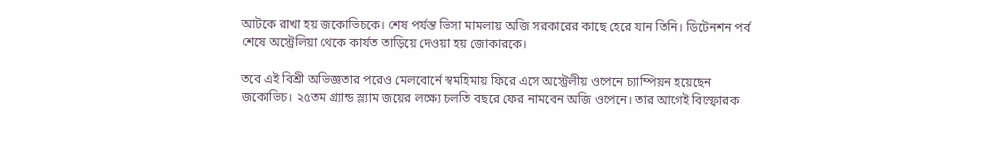আটকে রাখা হয় জকোভিচকে। শেষ পর্যন্ত ভিসা মামলায় অজি সরকারের কাছে হেরে যান তিনি। ডিটেনশন পর্ব শেষে অস্ট্রেলিয়া থেকে কার্যত তাড়িয়ে দেওয়া হয় জোকারকে।

তবে এই বিশ্রী অভিজ্ঞতার পরেও মেলবোর্নে স্বমহিমায় ফিরে এসে অস্ট্রেলীয় ওপেনে চ্যাম্পিয়ন হয়েছেন জকোভিচ। ২৫তম গ্র্যান্ড স্ল্যাম জয়ের লক্ষ্যে চলতি বছরে ফের নামবেন অজি ওপেনে। তার আগেই বিস্ফোরক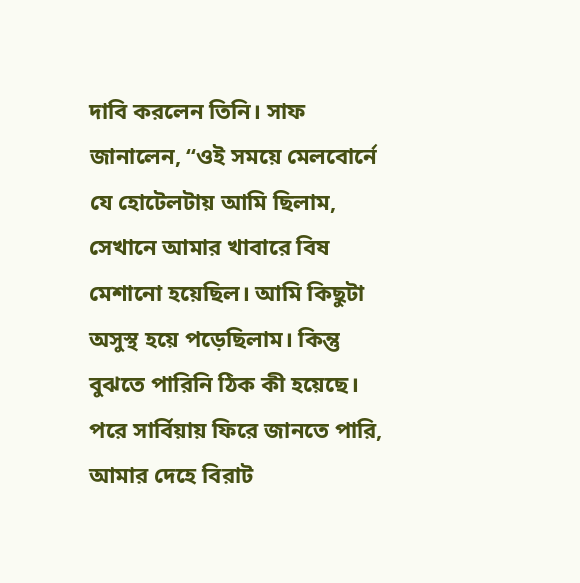দাবি করলেন তিনি। সাফ জানালেন, “ওই সময়ে মেলবোর্নে যে হোটেলটায় আমি ছিলাম, সেখানে আমার খাবারে বিষ মেশানো হয়েছিল। আমি কিছুটা অসুস্থ হয়ে পড়েছিলাম। কিন্তু বুঝতে পারিনি ঠিক কী হয়েছে। পরে সার্বিয়ায় ফিরে জানতে পারি, আমার দেহে বিরাট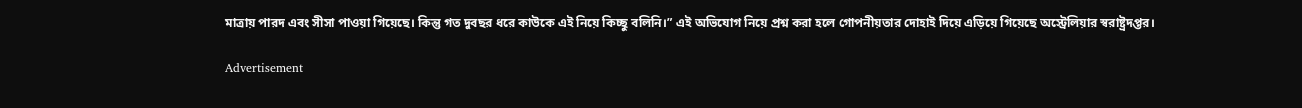মাত্রায় পারদ এবং সীসা পাওয়া গিয়েছে। কিন্তু গত দুবছর ধরে কাউকে এই নিয়ে কিচ্ছু বলিনি।” এই অভিযোগ নিয়ে প্রশ্ন করা হলে গোপনীয়তার দোহাই দিয়ে এড়িয়ে গিয়েছে অস্ট্রেলিয়ার স্বরাষ্ট্রদপ্তর।

Advertisement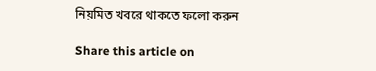নিয়মিত খবরে থাকতে ফলো করুন

Share this article on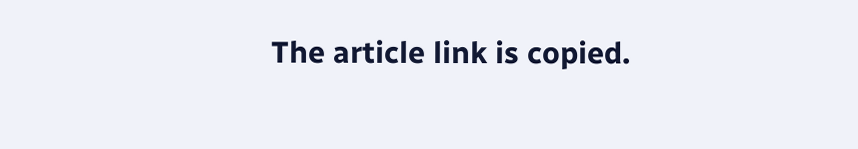The article link is copied.